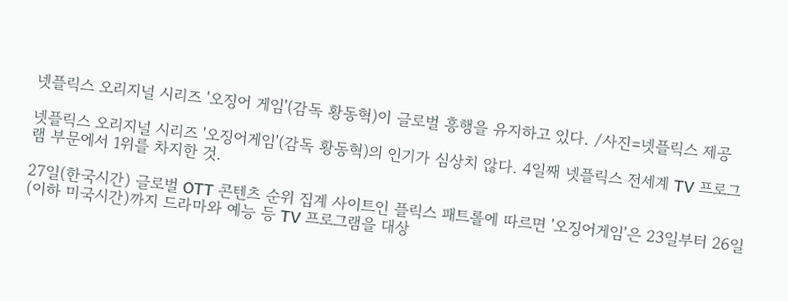넷플릭스 오리지널 시리즈 '오징어 게임'(감독 황동혁)이 글로벌 흥행을 유지하고 있다. /사진=넷플릭스 제공

넷플릭스 오리지널 시리즈 '오징어게임'(감독 황동혁)의 인기가 심상치 않다. 4일째 넷플릭스 전세계 TV 프로그램 부문에서 1위를 차지한 것.

27일(한국시간) 글로벌 OTT 콘텐츠 순위 집계 사이트인 플릭스 패트롤에 따르면 '오징어게임'은 23일부터 26일(이하 미국시간)까지 드라마와 예능 등 TV 프로그램을 대상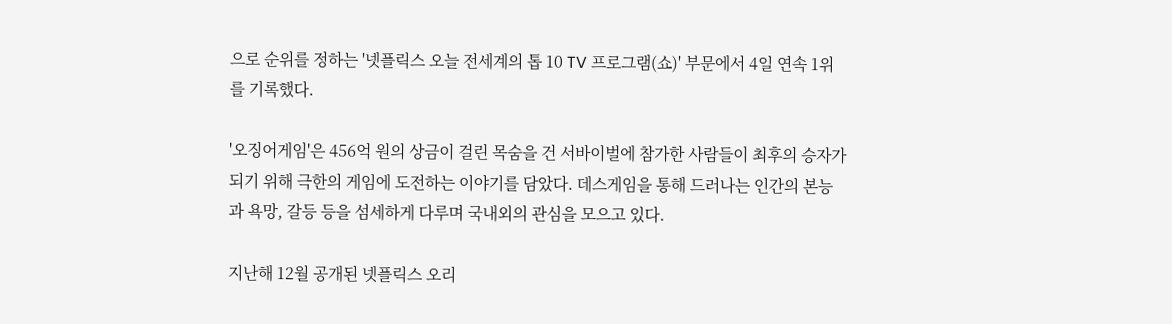으로 순위를 정하는 '넷플릭스 오늘 전세계의 톱 10 TV 프로그램(쇼)' 부문에서 4일 연속 1위를 기록했다.

'오징어게임'은 456억 원의 상금이 걸린 목숨을 건 서바이벌에 참가한 사람들이 최후의 승자가 되기 위해 극한의 게임에 도전하는 이야기를 담았다. 데스게임을 통해 드러나는 인간의 본능과 욕망, 갈등 등을 섬세하게 다루며 국내외의 관심을 모으고 있다.

지난해 12월 공개된 넷플릭스 오리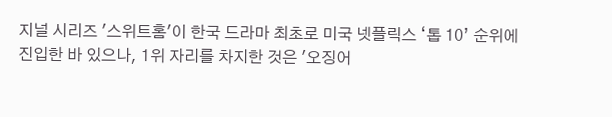지널 시리즈 '스위트홈'이 한국 드라마 최초로 미국 넷플릭스 ‘톱 10’ 순위에 진입한 바 있으나, 1위 자리를 차지한 것은 '오징어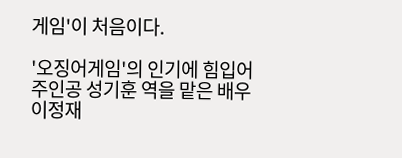게임'이 처음이다.

'오징어게임'의 인기에 힘입어 주인공 성기훈 역을 맡은 배우 이정재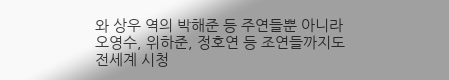와 상우 역의 박해준 등 주연들뿐 아니라 오영수, 위하준, 정호연 등 조연들까지도 전세계 시청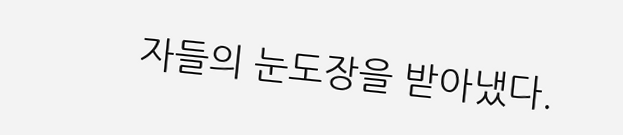자들의 눈도장을 받아냈다.